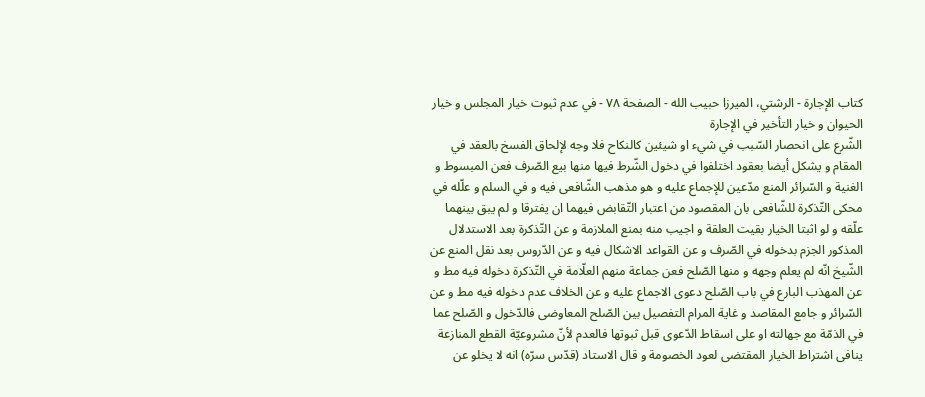كتاب الإجارة - الرشتي، الميرزا حبيب الله - الصفحة ٧٨ - في عدم ثبوت خيار المجلس و خيار الحيوان و خيار التأخير في الإجارة
الشّرع على انحصار السّبب في شيء او شيئين كالنكاح فلا وجه لإلحاق الفسخ بالعقد في المقام و يشكل أيضا بعقود اختلفوا في دخول الشّرط فيها منها بيع الصّرف فعن المبسوط و الغنية و السّرائر المنع مدّعين للإجماع عليه و هو مذهب الشّافعى فيه و في السلم و علّله في محكى التّذكرة للشّافعى بان المقصود من اعتبار التّقابض فيهما ان يفترقا و لم يبق بينهما علّقه و لو اثبتا الخيار بقيت العلقة و اجيب منه بمنع الملازمة و عن التّذكرة بعد الاستدلال المذكور الجزم بدخوله في الصّرف و عن القواعد الاشكال فيه و عن الدّروس بعد نقل المنع عن الشّيخ انّه لم يعلم وجهه و منها الصّلح فعن جماعة منهم العلّامة في التّذكرة دخوله فيه مط و عن المهذب البارع في باب الصّلح دعوى الاجماع عليه و عن الخلاف عدم دخوله فيه مط و عن السّرائر و جامع المقاصد و غاية المرام التفصيل بين الصّلح المعاوضى فالدّخول و الصّلح عما في الذمّة مع جهالته او على اسقاط الدّعوى قبل ثبوتها فالعدم لأنّ مشروعيّة القطع المنازعة ينافى اشتراط الخيار المقتضى لعود الخصومة و قال الاستاد (قدّس سرّه) انه لا يخلو عن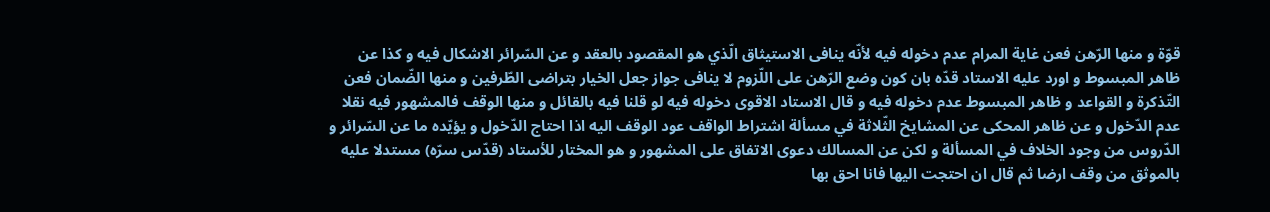قوّة و منها الرّهن فعن غاية المرام عدم دخوله فيه لأنّه ينافى الاستيثاق الّذي هو المقصود بالعقد و عن السّرائر الاشكال فيه و كذا عن ظاهر المبسوط و اورد عليه الاستاد قدّه بان كون وضع الرّهن على اللّزوم لا ينافى جواز جعل الخيار بتراضى الطّرفين و منها الضّمان فعن التّذكرة و القواعد و ظاهر المبسوط عدم دخوله فيه و قال الاستاد الاقوى دخوله فيه لو قلنا فيه بالقائل و منها الوقف فالمشهور فيه نقلا عدم الدّخول و عن ظاهر المحكى عن المشايخ الثّلاثة في مسألة اشتراط الواقف عود الوقف اليه اذا احتاج الدّخول و يؤيّده ما عن السّرائر و الدّروس من وجود الخلاف في المسألة و لكن عن المسالك دعوى الاتفاق على المشهور و هو المختار للأستاد (قدّس سرّه) مستدلا عليه بالموثق من وقف ارضا ثم قال ان احتجت اليها فانا احق بها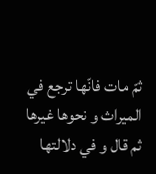ثمّ مات فانّها ترجع في الميراث و نحوها غيرها ثم قال و في دلالتها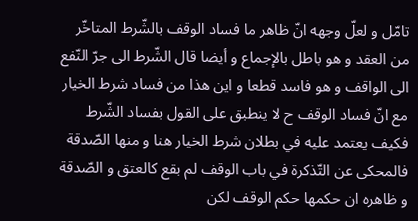تامّل و لعلّ وجهه انّ ظاهر ما فساد الوقف بالشّرط المتاخّر من العقد و هو باطل بالإجماع و أيضا قال الشّرط الى جرّ النّفع الى الواقف و هو فاسد قطعا و اين هذا من فساد شرط الخيار مع انّ فساد الوقف ح لا ينطبق على القول بفساد الشّرط فكيف يعتمد عليه في بطلان شرط الخيار هنا و منها الصّدقة فالمحكى عن التّذكرة في باب الوقف لم بقع كالعتق و الصّدقة و ظاهره ان حكمها حكم الوقف لكن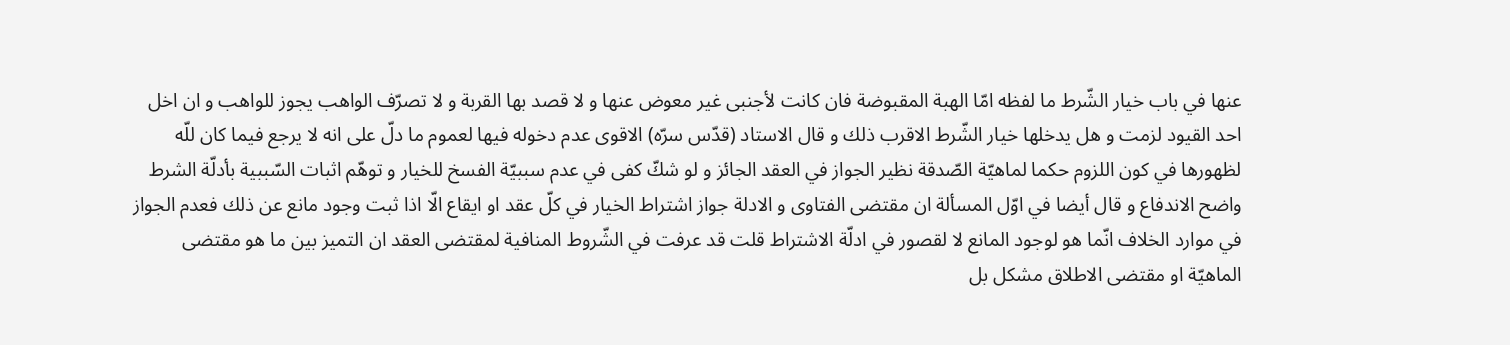عنها في باب خيار الشّرط ما لفظه امّا الهبة المقبوضة فان كانت لأجنبى غير معوض عنها و لا قصد بها القربة و لا تصرّف الواهب يجوز للواهب و ان اخل احد القيود لزمت و هل يدخلها خيار الشّرط الاقرب ذلك و قال الاستاد (قدّس سرّه) الاقوى عدم دخوله فيها لعموم ما دلّ على انه لا يرجع فيما كان للّه لظهورها في كون اللزوم حكما لماهيّة الصّدقة نظير الجواز في العقد الجائز و لو شكّ كفى في عدم سببيّة الفسخ للخيار و توهّم اثبات السّببية بأدلّة الشرط واضح الاندفاع و قال أيضا في اوّل المسألة ان مقتضى الفتاوى و الادلة جواز اشتراط الخيار في كلّ عقد او ايقاع الّا اذا ثبت وجود مانع عن ذلك فعدم الجواز في موارد الخلاف انّما هو لوجود المانع لا لقصور في ادلّة الاشتراط قلت قد عرفت في الشّروط المنافية لمقتضى العقد ان التميز بين ما هو مقتضى الماهيّة او مقتضى الاطلاق مشكل بل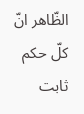الظّاهر انّ كلّ حكم ثابت